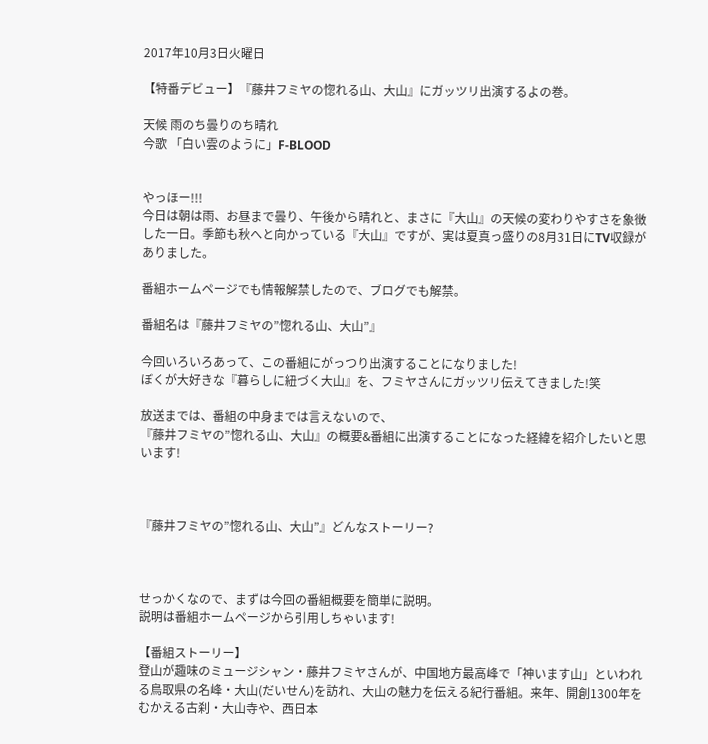2017年10月3日火曜日

【特番デビュー】『藤井フミヤの惚れる山、大山』にガッツリ出演するよの巻。

天候 雨のち曇りのち晴れ
今歌 「白い雲のように」F-BLOOD


やっほー!!!
今日は朝は雨、お昼まで曇り、午後から晴れと、まさに『大山』の天候の変わりやすさを象徴した一日。季節も秋へと向かっている『大山』ですが、実は夏真っ盛りの8月31日にTV収録がありました。

番組ホームページでも情報解禁したので、ブログでも解禁。

番組名は『藤井フミヤの”惚れる山、大山”』

今回いろいろあって、この番組にがっつり出演することになりました!
ぼくが大好きな『暮らしに紐づく大山』を、フミヤさんにガッツリ伝えてきました!笑

放送までは、番組の中身までは言えないので、
『藤井フミヤの”惚れる山、大山』の概要&番組に出演することになった経緯を紹介したいと思います!



『藤井フミヤの”惚れる山、大山”』どんなストーリー?



せっかくなので、まずは今回の番組概要を簡単に説明。
説明は番組ホームページから引用しちゃいます!

【番組ストーリー】
登山が趣味のミュージシャン・藤井フミヤさんが、中国地方最高峰で「神います山」といわれる鳥取県の名峰・大山(だいせん)を訪れ、大山の魅力を伝える紀行番組。来年、開創1300年をむかえる古刹・大山寺や、西日本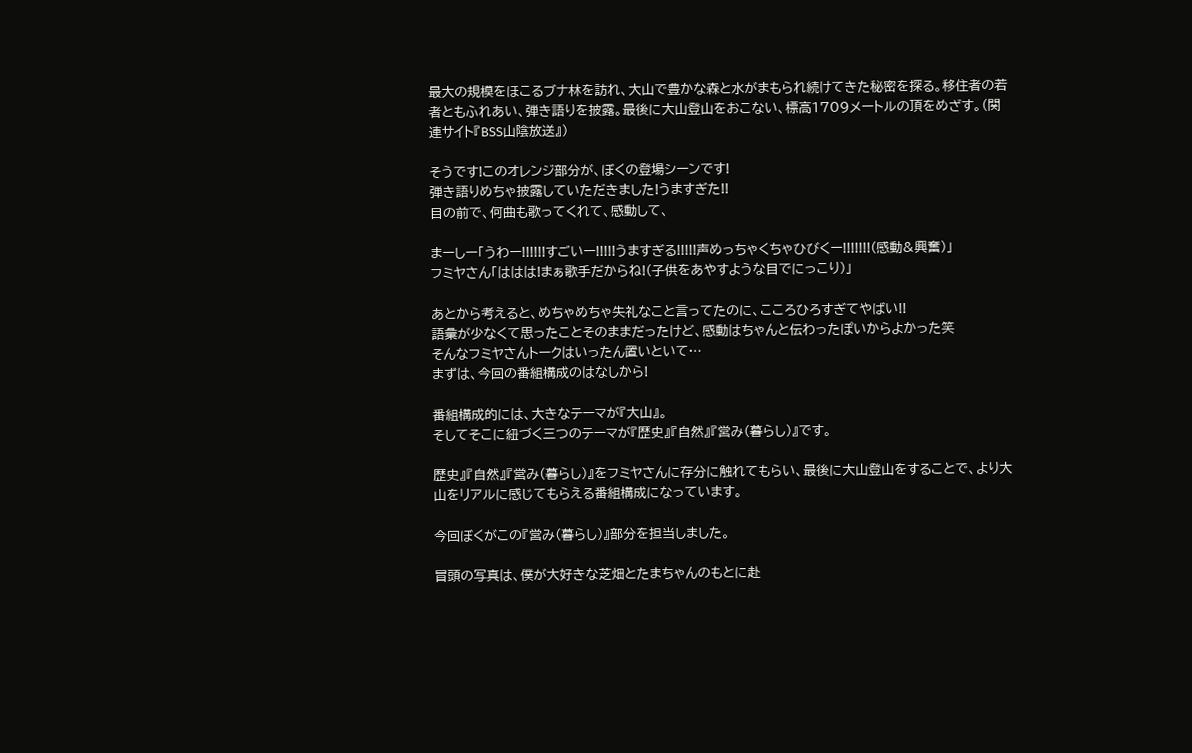最大の規模をほこるブナ林を訪れ、大山で豊かな森と水がまもられ続けてきた秘密を探る。移住者の若者ともふれあい、弾き語りを披露。最後に大山登山をおこない、標高1709メートルの頂をめざす。(関連サイト『BSS山陰放送』)

そうです!このオレンジ部分が、ぼくの登場シーンです!
弾き語りめちゃ披露していただきました!うますぎた!!
目の前で、何曲も歌ってくれて、感動して、

まーしー「うわー!!!!!!すごいー!!!!!うますぎる!!!!!声めっちゃくちゃひびくー!!!!!!!(感動&興奮)」
フミヤさん「ははは!まぁ歌手だからね!(子供をあやすような目でにっこり)」

あとから考えると、めちゃめちゃ失礼なこと言ってたのに、こころひろすぎてやばい!!
語彙が少なくて思ったことそのままだったけど、感動はちゃんと伝わったぽいからよかった笑
そんなフミヤさんトークはいったん置いといて…
まずは、今回の番組構成のはなしから!

番組構成的には、大きなテーマが『大山』。
そしてそこに紐づく三つのテーマが『歴史』『自然』『営み(暮らし)』です。

歴史』『自然』『営み(暮らし)』をフミヤさんに存分に触れてもらい、最後に大山登山をすることで、より大山をリアルに感じてもらえる番組構成になっています。

今回ぼくがこの『営み(暮らし)』部分を担当しました。

冒頭の写真は、僕が大好きな芝畑とたまちゃんのもとに赴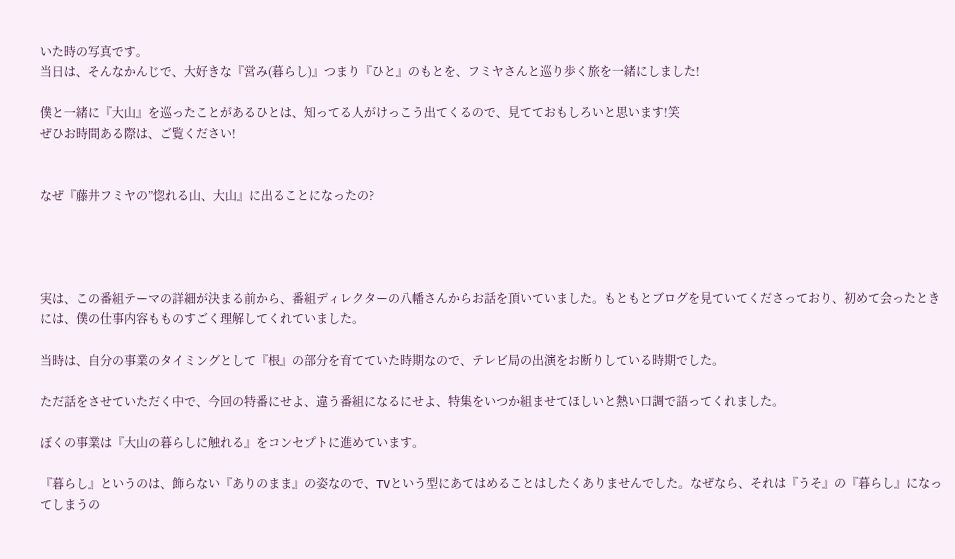いた時の写真です。
当日は、そんなかんじで、大好きな『営み(暮らし)』つまり『ひと』のもとを、フミヤさんと巡り歩く旅を一緒にしました!

僕と一緒に『大山』を巡ったことがあるひとは、知ってる人がけっこう出てくるので、見てておもしろいと思います!笑
ぜひお時間ある際は、ご覧ください!


なぜ『藤井フミヤの”惚れる山、大山』に出ることになったの?




実は、この番組テーマの詳細が決まる前から、番組ディレクターの八幡さんからお話を頂いていました。もともとブログを見ていてくださっており、初めて会ったときには、僕の仕事内容もものすごく理解してくれていました。

当時は、自分の事業のタイミングとして『根』の部分を育てていた時期なので、テレビ局の出演をお断りしている時期でした。

ただ話をさせていただく中で、今回の特番にせよ、違う番組になるにせよ、特集をいつか組ませてほしいと熱い口調で語ってくれました。

ぼくの事業は『大山の暮らしに触れる』をコンセプトに進めています。

『暮らし』というのは、飾らない『ありのまま』の姿なので、TVという型にあてはめることはしたくありませんでした。なぜなら、それは『うそ』の『暮らし』になってしまうの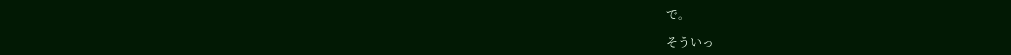で。

そういっ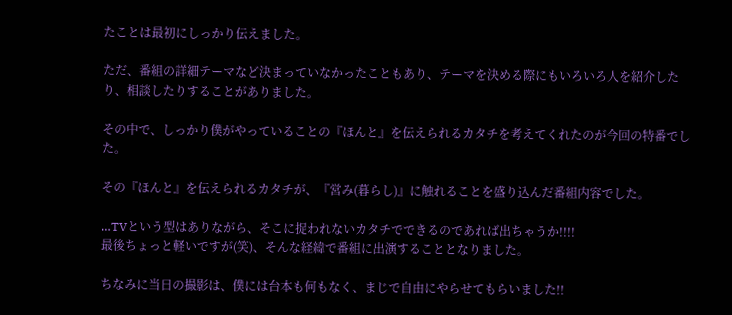たことは最初にしっかり伝えました。

ただ、番組の詳細テーマなど決まっていなかったこともあり、テーマを決める際にもいろいろ人を紹介したり、相談したりすることがありました。

その中で、しっかり僕がやっていることの『ほんと』を伝えられるカタチを考えてくれたのが今回の特番でした。

その『ほんと』を伝えられるカタチが、『営み(暮らし)』に触れることを盛り込んだ番組内容でした。

…TVという型はありながら、そこに捉われないカタチでできるのであれば出ちゃうか!!!!
最後ちょっと軽いですが(笑)、そんな経緯で番組に出演することとなりました。

ちなみに当日の撮影は、僕には台本も何もなく、まじで自由にやらせてもらいました!!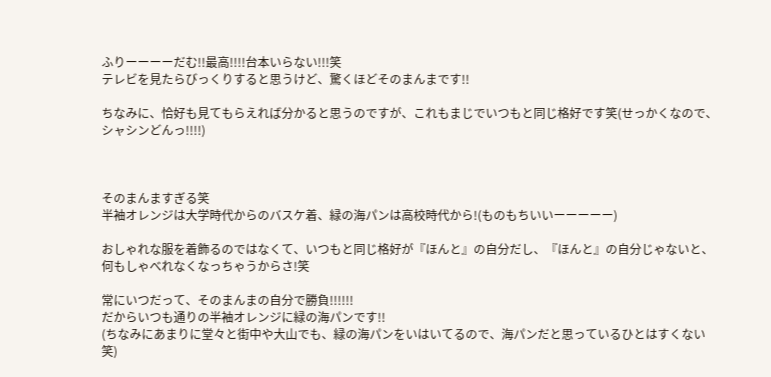ふりーーーーだむ!!最高!!!!台本いらない!!!笑
テレビを見たらびっくりすると思うけど、驚くほどそのまんまです!!

ちなみに、恰好も見てもらえれば分かると思うのですが、これもまじでいつもと同じ格好です笑(せっかくなので、シャシンどんっ!!!!)



そのまんますぎる笑
半袖オレンジは大学時代からのバスケ着、緑の海パンは高校時代から!(ものもちいいーーーーー)

おしゃれな服を着飾るのではなくて、いつもと同じ格好が『ほんと』の自分だし、『ほんと』の自分じゃないと、何もしゃべれなくなっちゃうからさ!笑

常にいつだって、そのまんまの自分で勝負!!!!!!
だからいつも通りの半袖オレンジに緑の海パンです!!
(ちなみにあまりに堂々と街中や大山でも、緑の海パンをいはいてるので、海パンだと思っているひとはすくない笑)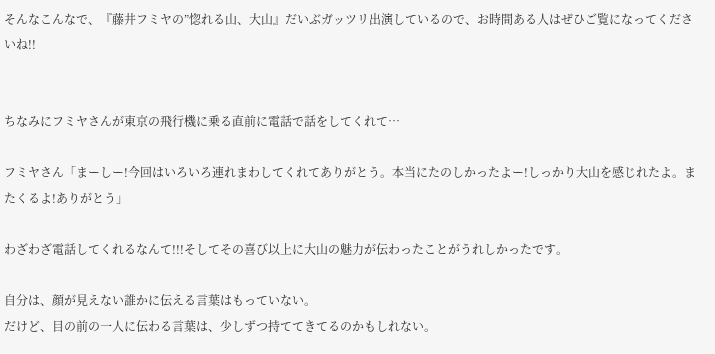そんなこんなで、『藤井フミヤの”惚れる山、大山』だいぶガッツリ出演しているので、お時間ある人はぜひご覧になってくださいね!!


ちなみにフミヤさんが東京の飛行機に乗る直前に電話で話をしてくれて…

フミヤさん「まーしー!今回はいろいろ連れまわしてくれてありがとう。本当にたのしかったよー!しっかり大山を感じれたよ。またくるよ!ありがとう」

わざわざ電話してくれるなんて!!!そしてその喜び以上に大山の魅力が伝わったことがうれしかったです。

自分は、顔が見えない誰かに伝える言葉はもっていない。
だけど、目の前の一人に伝わる言葉は、少しずつ持ててきてるのかもしれない。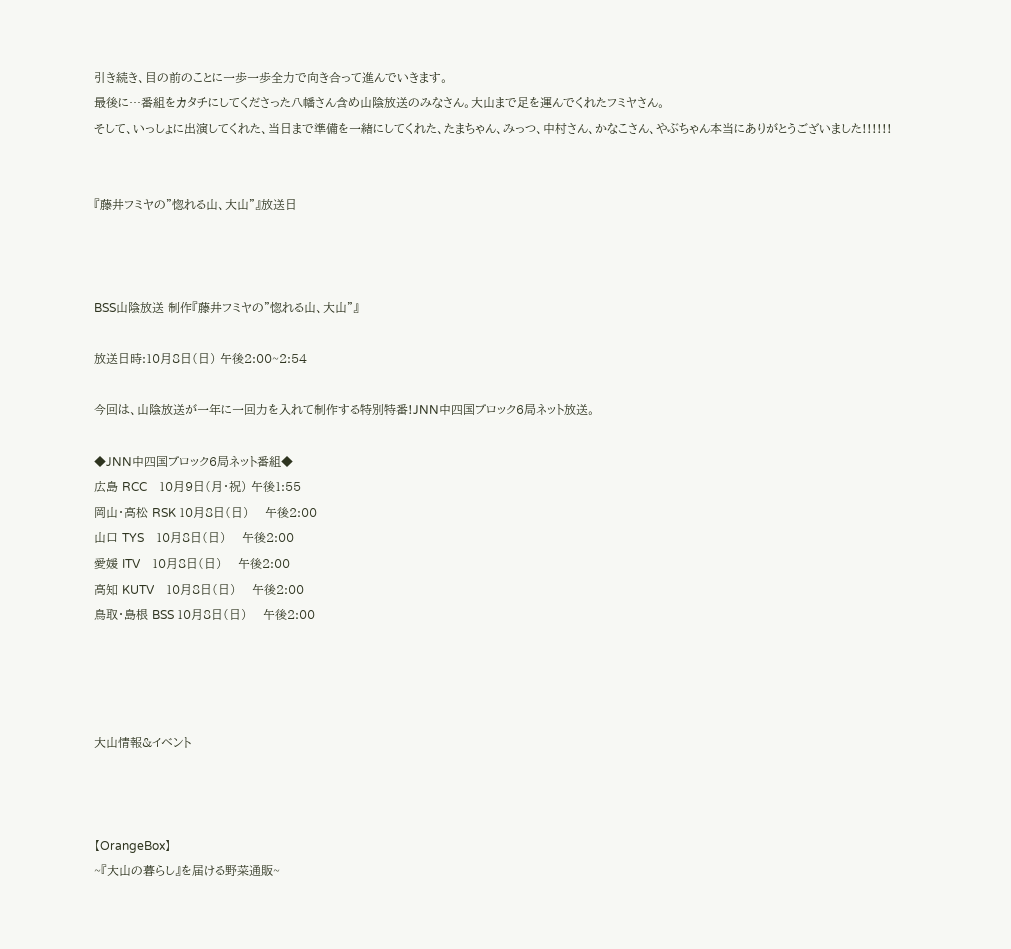引き続き、目の前のことに一歩一歩全力で向き合って進んでいきます。
最後に…番組をカタチにしてくださった八幡さん含め山陰放送のみなさん。大山まで足を運んでくれたフミヤさん。
そして、いっしょに出演してくれた、当日まで準備を一緒にしてくれた、たまちゃん、みっつ、中村さん、かなこさん、やぶちゃん本当にありがとうございました!!!!!!


『藤井フミヤの”惚れる山、大山”』放送日



BSS山陰放送 制作『藤井フミヤの”惚れる山、大山”』

放送日時:10月8日(日) 午後2:00~2:54

今回は、山陰放送が一年に一回力を入れて制作する特別特番!JNN中四国ブロック6局ネット放送。

◆JNN中四国ブロック6局ネット番組◆
広島 RCC    10月9日(月・祝) 午後1:55
岡山・高松 RSK 10月8日(日)    午後2:00
山口 TYS    10月8日(日)    午後2:00
愛媛 ITV    10月8日(日)    午後2:00
高知 KUTV    10月8日(日)    午後2:00
鳥取・島根 BSS 10月8日(日)    午後2:00




大山情報&イベント



【OrangeBox】
~『大山の暮らし』を届ける野菜通販~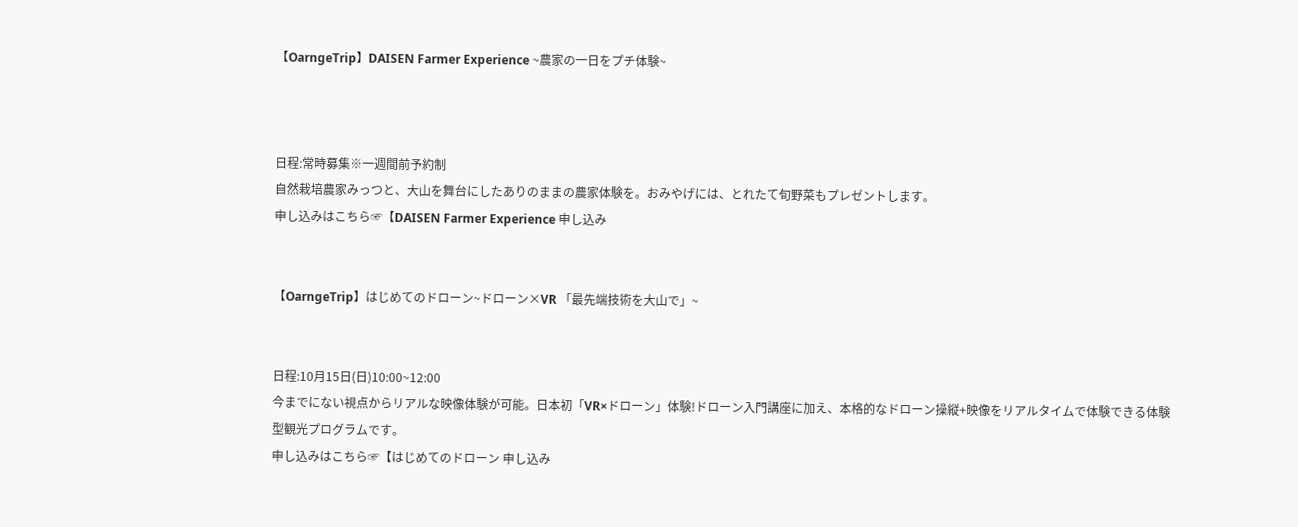【OarngeTrip】DAISEN Farmer Experience ~農家の一日をプチ体験~



日程:常時募集※一週間前予約制
自然栽培農家みっつと、大山を舞台にしたありのままの農家体験を。おみやげには、とれたて旬野菜もプレゼントします。
申し込みはこちら☞【DAISEN Farmer Experience 申し込み


【OarngeTrip】はじめてのドローン~ドローン×VR 「最先端技術を大山で」~


日程:10月15日(日)10:00~12:00
今までにない視点からリアルな映像体験が可能。日本初「VR×ドローン」体験!ドローン入門講座に加え、本格的なドローン操縦+映像をリアルタイムで体験できる体験型観光プログラムです。
申し込みはこちら☞【はじめてのドローン 申し込み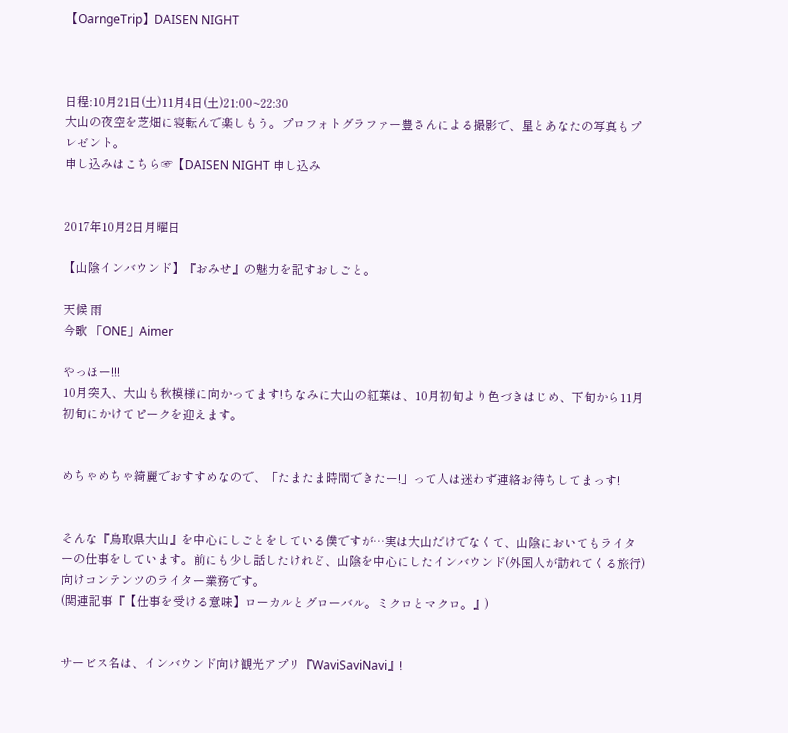【OarngeTrip】DAISEN NIGHT



日程:10月21日(土)11月4日(土)21:00~22:30
大山の夜空を芝畑に寝転んで楽しもう。プロフォトグラファー豊さんによる撮影で、星とあなたの写真もプレゼント。
申し込みはこちら☞【DAISEN NIGHT 申し込み


2017年10月2日月曜日

【山陰インバウンド】『おみせ』の魅力を記すおしごと。

天候 雨
今歌 「ONE」Aimer

やっほー!!!
10月突入、大山も秋模様に向かってます!ちなみに大山の紅葉は、10月初旬より色づきはじめ、下旬から11月初旬にかけてピークを迎えます。


めちゃめちゃ綺麗でおすすめなので、「たまたま時間できたー!」って人は迷わず連絡お待ちしてまっす!


そんな『鳥取県大山』を中心にしごとをしている僕ですが…実は大山だけでなくて、山陰においてもライターの仕事をしています。前にも少し話したけれど、山陰を中心にしたインバウンド(外国人が訪れてくる旅行)向けコンテンツのライター業務です。
(関連記事『【仕事を受ける意味】ローカルとグローバル。ミクロとマクロ。』)


サービス名は、インバウンド向け観光アプリ『WaviSaviNavi』!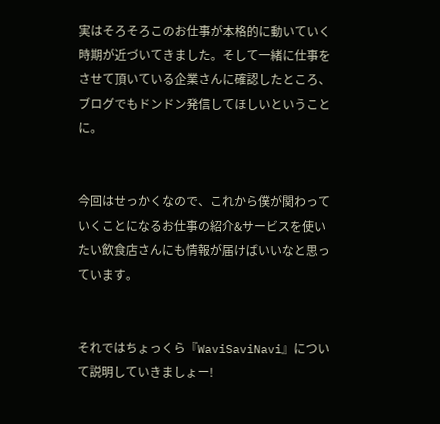実はそろそろこのお仕事が本格的に動いていく時期が近づいてきました。そして一緒に仕事をさせて頂いている企業さんに確認したところ、ブログでもドンドン発信してほしいということに。


今回はせっかくなので、これから僕が関わっていくことになるお仕事の紹介&サービスを使いたい飲食店さんにも情報が届けばいいなと思っています。


それではちょっくら『WaviSaviNavi』について説明していきましょー!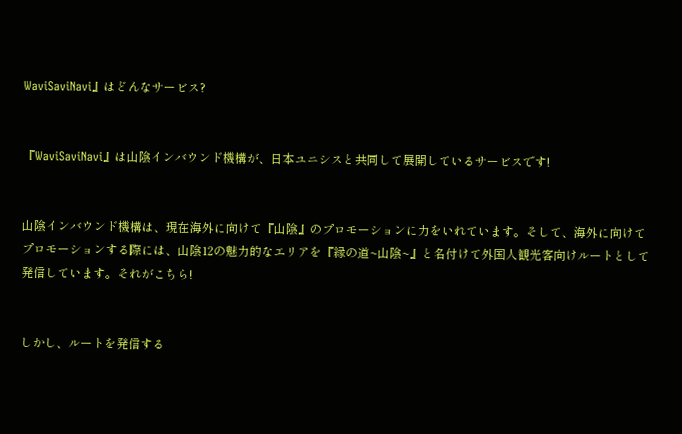WaviSaviNavi』はどんなサービス?


『WaviSaviNavi』は山陰インバウンド機構が、日本ユニシスと共同して展開しているサービスです!


山陰インバウンド機構は、現在海外に向けて『山陰』のプロモーションに力をいれています。そして、海外に向けてプロモーションする際には、山陰12の魅力的なエリアを『縁の道~山陰~』と名付けて外国人観光客向けルートとして発信しています。それがこちら!


しかし、ルートを発信する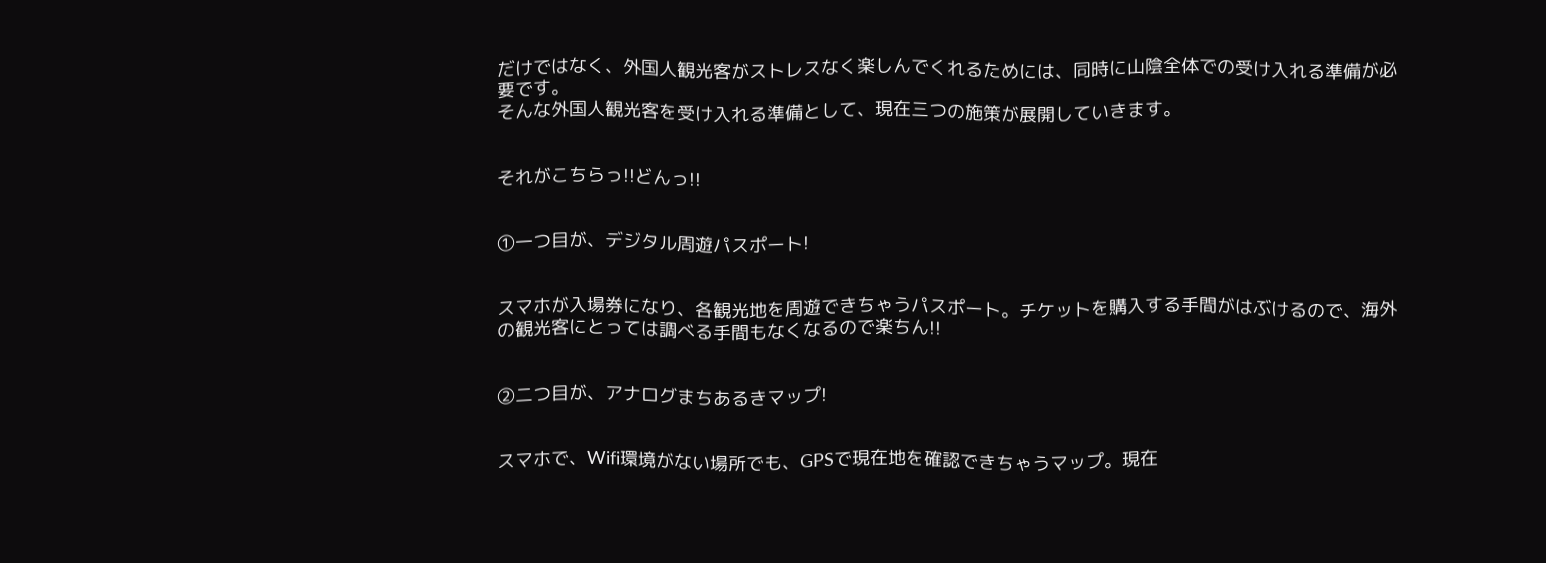だけではなく、外国人観光客がストレスなく楽しんでくれるためには、同時に山陰全体での受け入れる準備が必要です。
そんな外国人観光客を受け入れる準備として、現在三つの施策が展開していきます。


それがこちらっ!!どんっ!!


①一つ目が、デジタル周遊パスポート!


スマホが入場券になり、各観光地を周遊できちゃうパスポート。チケットを購入する手間がはぶけるので、海外の観光客にとっては調べる手間もなくなるので楽ちん!!


②二つ目が、アナログまちあるきマップ!


スマホで、Wifi環境がない場所でも、GPSで現在地を確認できちゃうマップ。現在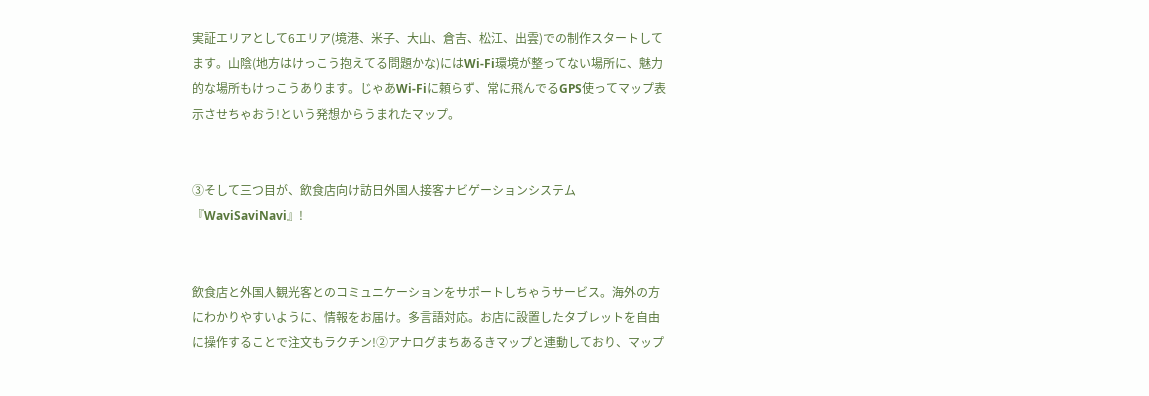実証エリアとして6エリア(境港、米子、大山、倉吉、松江、出雲)での制作スタートしてます。山陰(地方はけっこう抱えてる問題かな)にはWi-Fi環境が整ってない場所に、魅力的な場所もけっこうあります。じゃあWi-Fiに頼らず、常に飛んでるGPS使ってマップ表示させちゃおう!という発想からうまれたマップ。


③そして三つ目が、飲食店向け訪日外国人接客ナビゲーションシステム『WaviSaviNavi』!


飲食店と外国人観光客とのコミュニケーションをサポートしちゃうサービス。海外の方にわかりやすいように、情報をお届け。多言語対応。お店に設置したタブレットを自由に操作することで注文もラクチン!②アナログまちあるきマップと連動しており、マップ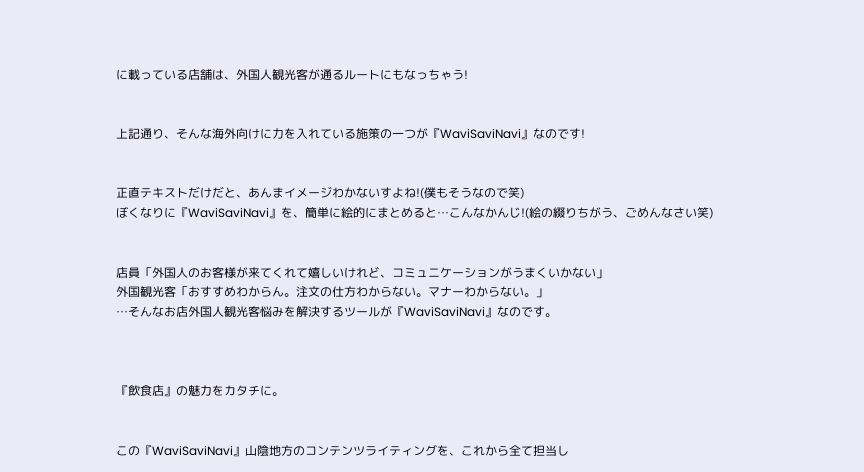に載っている店舗は、外国人観光客が通るルートにもなっちゃう!


上記通り、そんな海外向けに力を入れている施策の一つが『WaviSaviNavi』なのです!


正直テキストだけだと、あんまイメージわかないすよね!(僕もそうなので笑)
ぼくなりに『WaviSaviNavi』を、簡単に絵的にまとめると…こんなかんじ!(絵の綴りちがう、ごめんなさい笑)


店員「外国人のお客様が来てくれて嬉しいけれど、コミュニケーションがうまくいかない」
外国観光客「おすすめわからん。注文の仕方わからない。マナーわからない。」
…そんなお店外国人観光客悩みを解決するツールが『WaviSaviNavi』なのです。



『飲食店』の魅力をカタチに。


この『WaviSaviNavi』山陰地方のコンテンツライティングを、これから全て担当し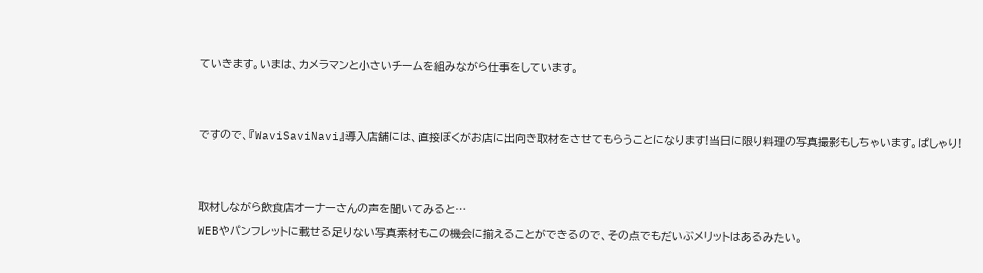ていきます。いまは、カメラマンと小さいチームを組みながら仕事をしています。


ですので、『WaviSaviNavi』導入店舗には、直接ぼくがお店に出向き取材をさせてもらうことになります!当日に限り料理の写真撮影もしちゃいます。ぱしゃり!


取材しながら飲食店オーナーさんの声を聞いてみると…
WEBやパンフレットに載せる足りない写真素材もこの機会に揃えることができるので、その点でもだいぶメリットはあるみたい。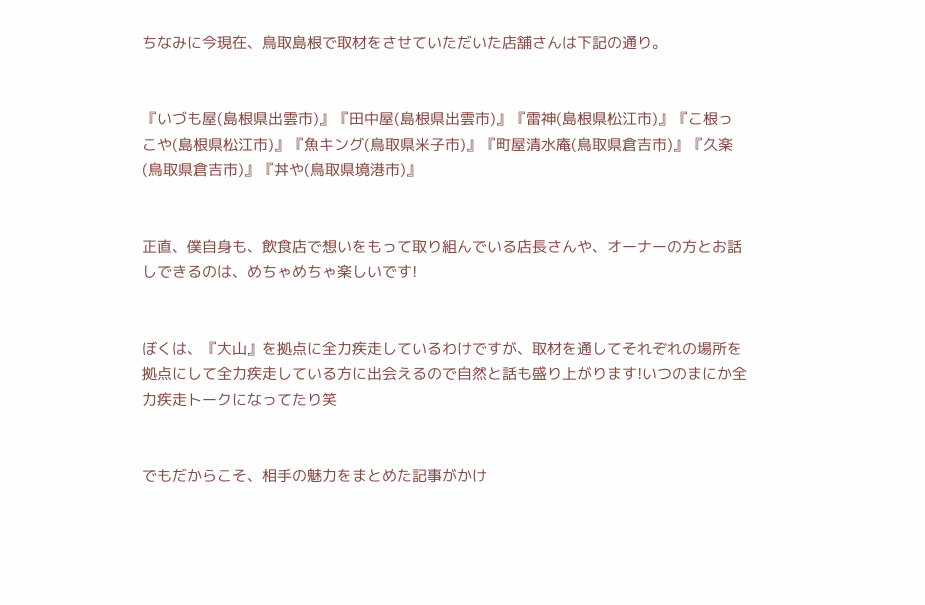ちなみに今現在、鳥取島根で取材をさせていただいた店舗さんは下記の通り。


『いづも屋(島根県出雲市)』『田中屋(島根県出雲市)』『雷神(島根県松江市)』『こ根っこや(島根県松江市)』『魚キング(鳥取県米子市)』『町屋清水庵(鳥取県倉吉市)』『久楽(鳥取県倉吉市)』『丼や(鳥取県境港市)』


正直、僕自身も、飲食店で想いをもって取り組んでいる店長さんや、オーナーの方とお話しできるのは、めちゃめちゃ楽しいです!


ぼくは、『大山』を拠点に全力疾走しているわけですが、取材を通してそれぞれの場所を拠点にして全力疾走している方に出会えるので自然と話も盛り上がります!いつのまにか全力疾走トークになってたり笑


でもだからこそ、相手の魅力をまとめた記事がかけ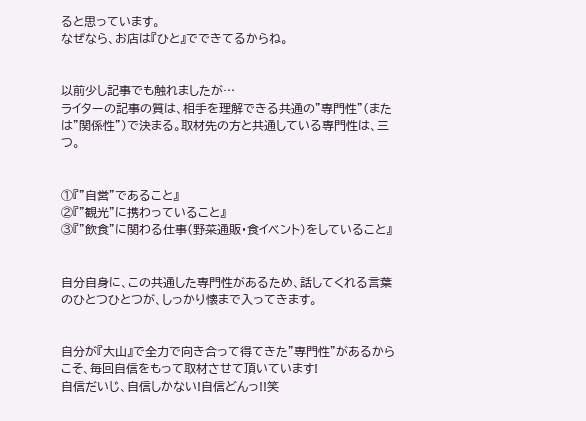ると思っています。
なぜなら、お店は『ひと』でできてるからね。


以前少し記事でも触れましたが…
ライターの記事の質は、相手を理解できる共通の”専門性”(または”関係性”)で決まる。取材先の方と共通している専門性は、三つ。


①『”自営”であること』
②『”観光”に携わっていること』
③『”飲食”に関わる仕事(野菜通販・食イベント)をしていること』


自分自身に、この共通した専門性があるため、話してくれる言葉のひとつひとつが、しっかり懐まで入ってきます。


自分が『大山』で全力で向き合って得てきた”専門性”があるからこそ、毎回自信をもって取材させて頂いています!
自信だいじ、自信しかない!自信どんっ!!笑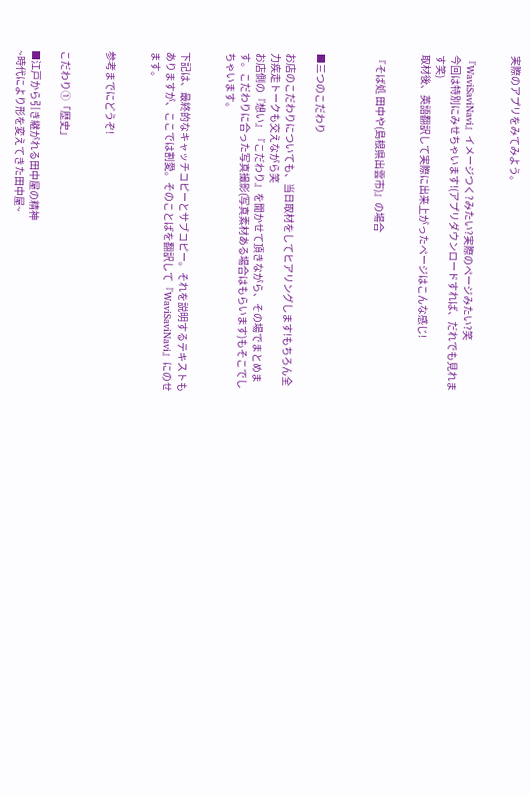実際のアプリをみてみよう。


『WaviSaviNavi』イメージつく?みたい?実際のページみたい?笑
今回は特別にみせちゃいます!(アプリダウンロードすれば、だれでも見れます笑)
取材後、英語翻訳して実際に出来上がったページはこんな感じ!


『そば処 田中や(島根県出雲市)』の場合



■三つのこだわり

お店のこだわりについても、当日取材をしてヒアリングします!もちろん全力疾走トークも交えながら笑
お店側の『想い』『こだわり』を聞かせて頂きながら、その場でまとめます。こだわりに合った写真撮影(写真素材ある場合はもらいます)もそこでしちゃいます。


下記は、最終的なキャッチコピーとサブコピー。それを説明するテキストもありますが、ここでは割愛。そのことばを翻訳して『WaviSaviNavi』にのせます。


参考までにどうぞ!


こだわり①「歴史」

■江戸から引き継がれる田中屋の精神
~時代により形を変えてきた田中屋~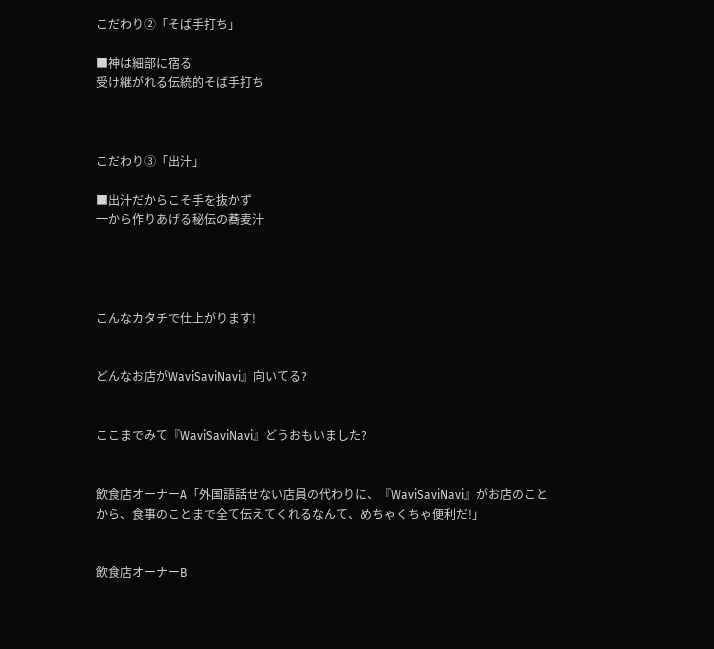こだわり②「そば手打ち」

■神は細部に宿る
受け継がれる伝統的そば手打ち



こだわり③「出汁」

■出汁だからこそ手を抜かず
一から作りあげる秘伝の蕎麦汁




こんなカタチで仕上がります!


どんなお店がWaviSaviNavi』向いてる?


ここまでみて『WaviSaviNavi』どうおもいました?


飲食店オーナーA「外国語話せない店員の代わりに、『WaviSaviNavi』がお店のことから、食事のことまで全て伝えてくれるなんて、めちゃくちゃ便利だ!」


飲食店オーナーB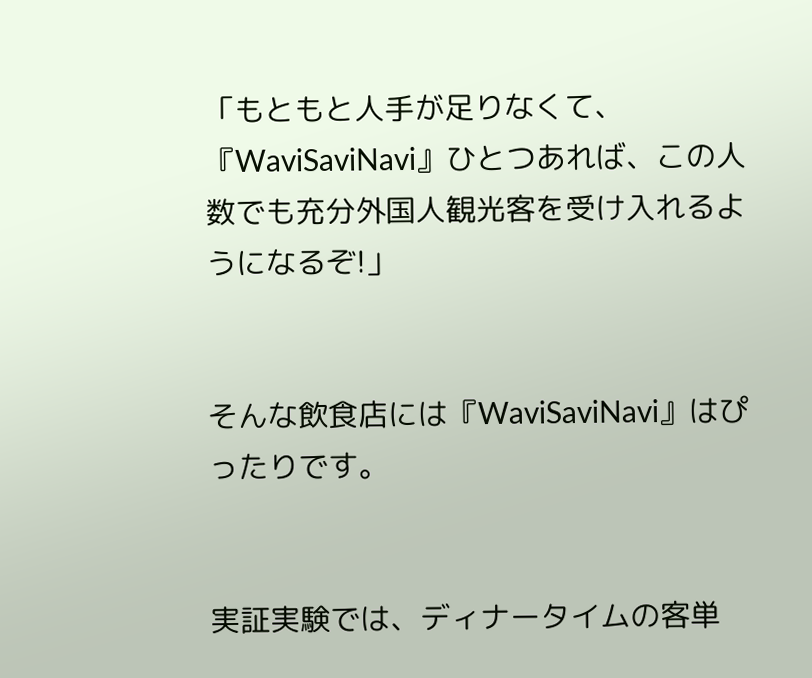「もともと人手が足りなくて、『WaviSaviNavi』ひとつあれば、この人数でも充分外国人観光客を受け入れるようになるぞ!」


そんな飲食店には『WaviSaviNavi』はぴったりです。


実証実験では、ディナータイムの客単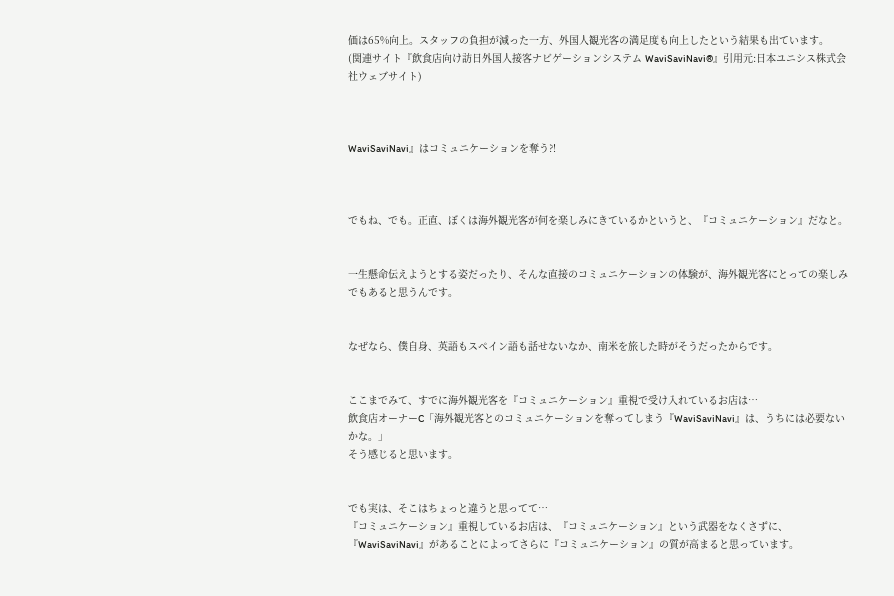価は65%向上。スタッフの負担が減った一方、外国人観光客の満足度も向上したという結果も出ています。
(関連サイト『飲食店向け訪日外国人接客ナビゲーションシステム WaviSaviNavi®』引用元:日本ユニシス株式会社ウェブサイト)



WaviSaviNavi』はコミュニケーションを奪う?!



でもね、でも。正直、ぼくは海外観光客が何を楽しみにきているかというと、『コミュニケーション』だなと。


一生懸命伝えようとする姿だったり、そんな直接のコミュニケーションの体験が、海外観光客にとっての楽しみでもあると思うんです。


なぜなら、僕自身、英語もスペイン語も話せないなか、南米を旅した時がそうだったからです。


ここまでみて、すでに海外観光客を『コミュニケーション』重視で受け入れているお店は…
飲食店オーナーC「海外観光客とのコミュニケーションを奪ってしまう『WaviSaviNavi』は、うちには必要ないかな。」
そう感じると思います。


でも実は、そこはちょっと違うと思ってて…
『コミュニケーション』重視しているお店は、『コミュニケーション』という武器をなくさずに、『WaviSaviNavi』があることによってさらに『コミュニケーション』の質が高まると思っています。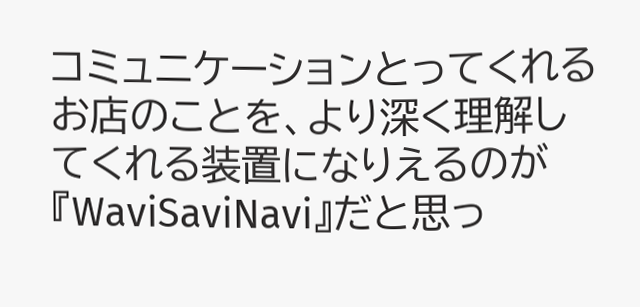コミュニケーションとってくれるお店のことを、より深く理解してくれる装置になりえるのが『WaviSaviNavi』だと思っ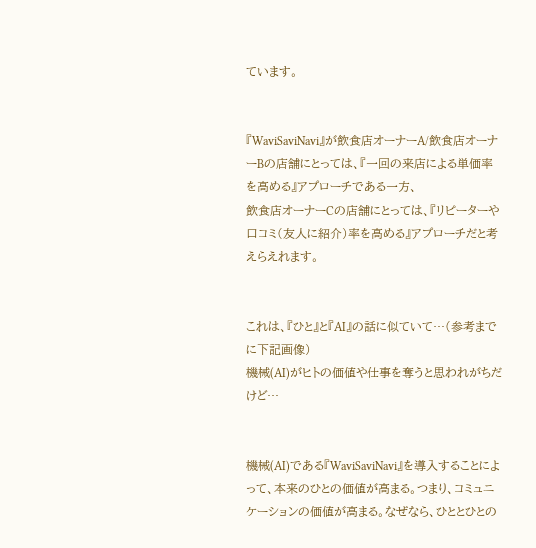ています。


『WaviSaviNavi』が飲食店オーナーA/飲食店オーナーBの店舗にとっては、『一回の来店による単価率を高める』アプローチである一方、
飲食店オーナーCの店舗にとっては、『リピーターや口コミ(友人に紹介)率を高める』アプローチだと考えらえれます。


これは、『ひと』と『AI』の話に似ていて…(参考までに下記画像)
機械(AI)がヒトの価値や仕事を奪うと思われがちだけど…


機械(AI)である『WaviSaviNavi』を導入することによって、本来のひとの価値が高まる。つまり、コミュニケーションの価値が高まる。なぜなら、ひととひとの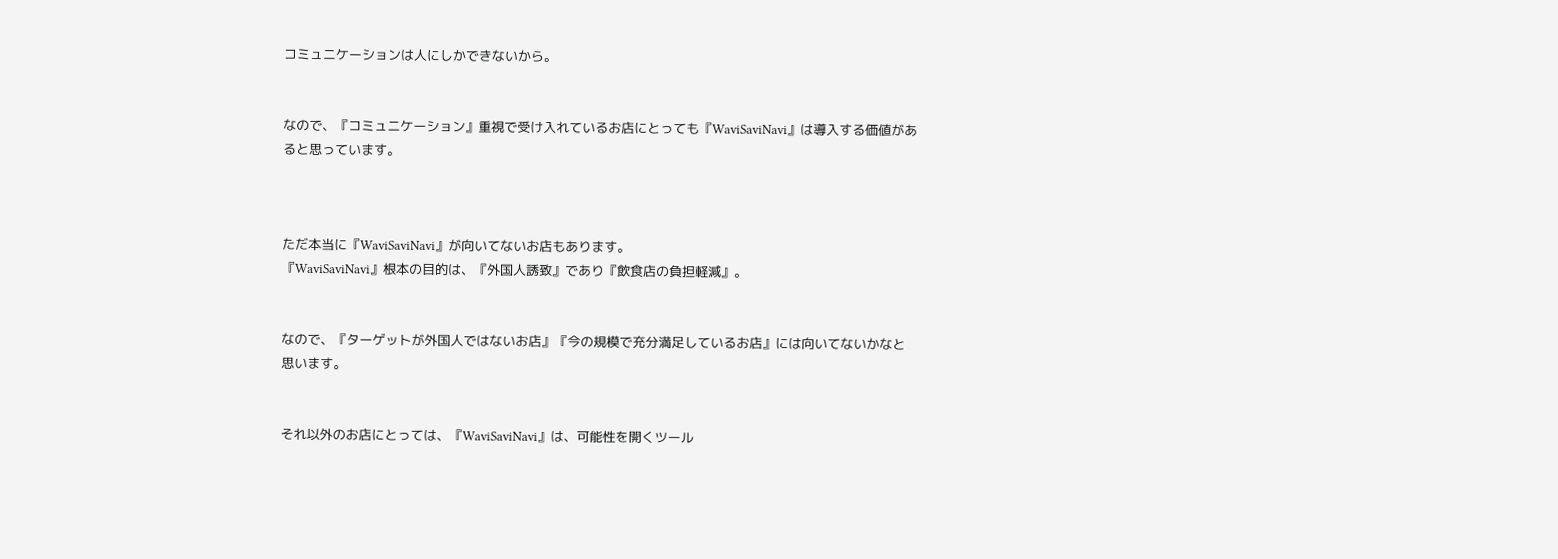コミュニケーションは人にしかできないから。


なので、『コミュニケーション』重視で受け入れているお店にとっても『WaviSaviNavi』は導入する価値があると思っています。



ただ本当に『WaviSaviNavi』が向いてないお店もあります。
『WaviSaviNavi』根本の目的は、『外国人誘致』であり『飲食店の負担軽減』。


なので、『ターゲットが外国人ではないお店』『今の規模で充分満足しているお店』には向いてないかなと思います。


それ以外のお店にとっては、『WaviSaviNavi』は、可能性を開くツール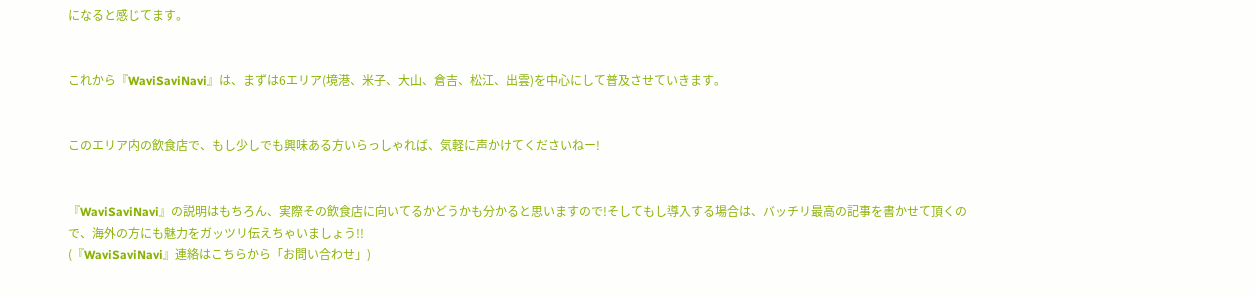になると感じてます。


これから『WaviSaviNavi』は、まずは6エリア(境港、米子、大山、倉吉、松江、出雲)を中心にして普及させていきます。


このエリア内の飲食店で、もし少しでも興味ある方いらっしゃれば、気軽に声かけてくださいねー!


『WaviSaviNavi』の説明はもちろん、実際その飲食店に向いてるかどうかも分かると思いますので!そしてもし導入する場合は、バッチリ最高の記事を書かせて頂くので、海外の方にも魅力をガッツリ伝えちゃいましょう!!
(『WaviSaviNavi』連絡はこちらから「お問い合わせ」)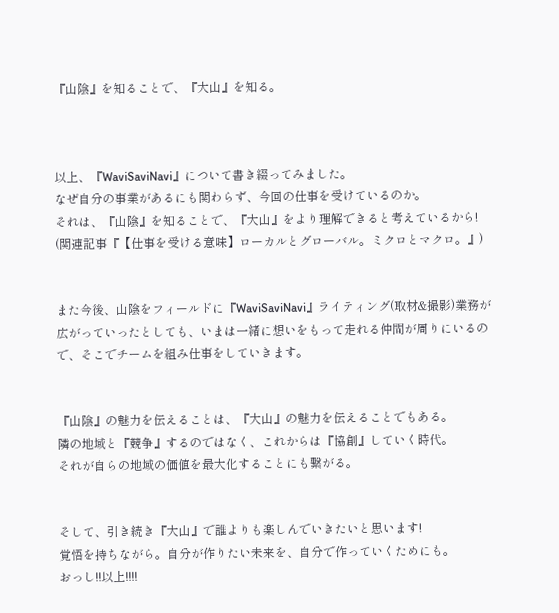『山陰』を知ることで、『大山』を知る。



以上、『WaviSaviNavi』について書き綴ってみました。
なぜ自分の事業があるにも関わらず、今回の仕事を受けているのか。
それは、『山陰』を知ることで、『大山』をより理解できると考えているから!
(関連記事『【仕事を受ける意味】ローカルとグローバル。ミクロとマクロ。』)


また今後、山陰をフィールドに『WaviSaviNavi』ライティング(取材&撮影)業務が広がっていったとしても、いまは一緒に想いをもって走れる仲間が周りにいるので、そこでチームを組み仕事をしていきます。


『山陰』の魅力を伝えることは、『大山』の魅力を伝えることでもある。
隣の地域と『競争』するのではなく、これからは『協創』していく時代。
それが自らの地域の価値を最大化することにも繋がる。


そして、引き続き『大山』で誰よりも楽しんでいきたいと思います!
覚悟を持ちながら。自分が作りたい未来を、自分で作っていくためにも。
おっし!!以上!!!!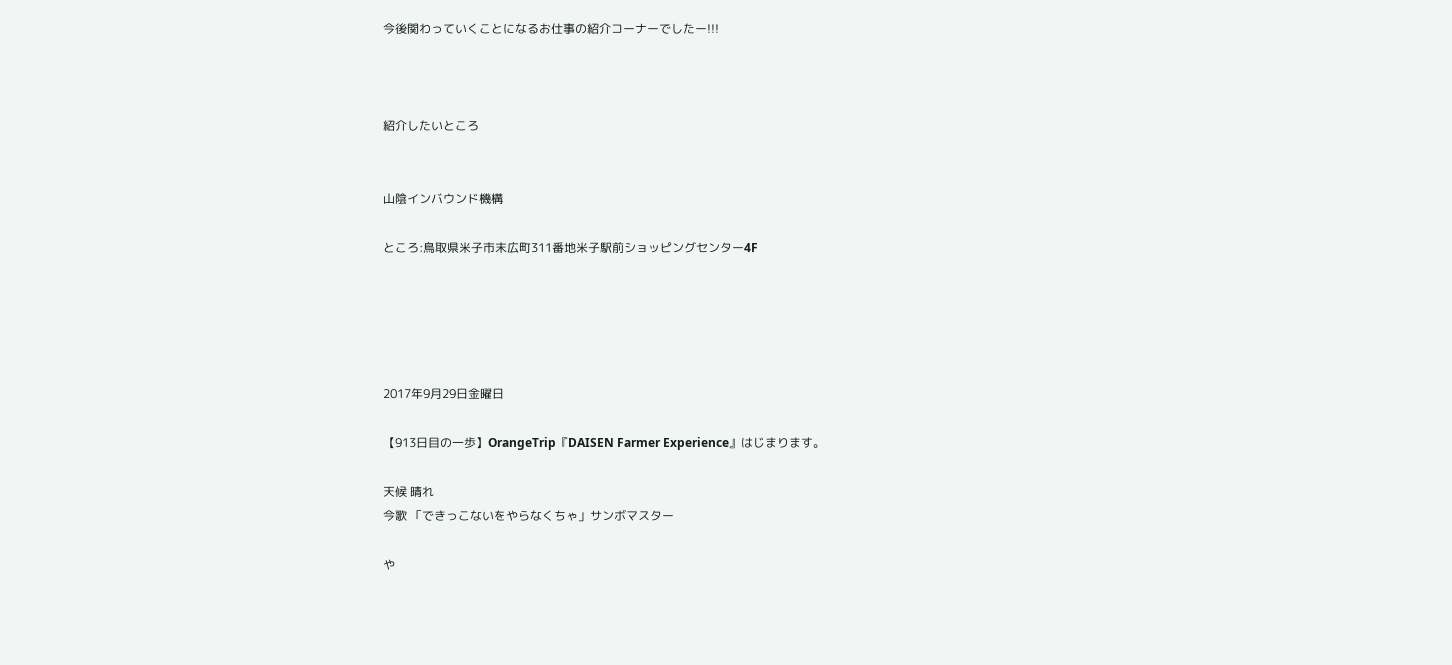今後関わっていくことになるお仕事の紹介コーナーでしたー!!!



紹介したいところ


山陰インバウンド機構

ところ:鳥取県米子市末広町311番地米子駅前ショッピングセンター4F





2017年9月29日金曜日

【913日目の一歩】OrangeTrip『DAISEN Farmer Experience』はじまります。

天候 晴れ
今歌 「できっこないをやらなくちゃ」サンボマスター

や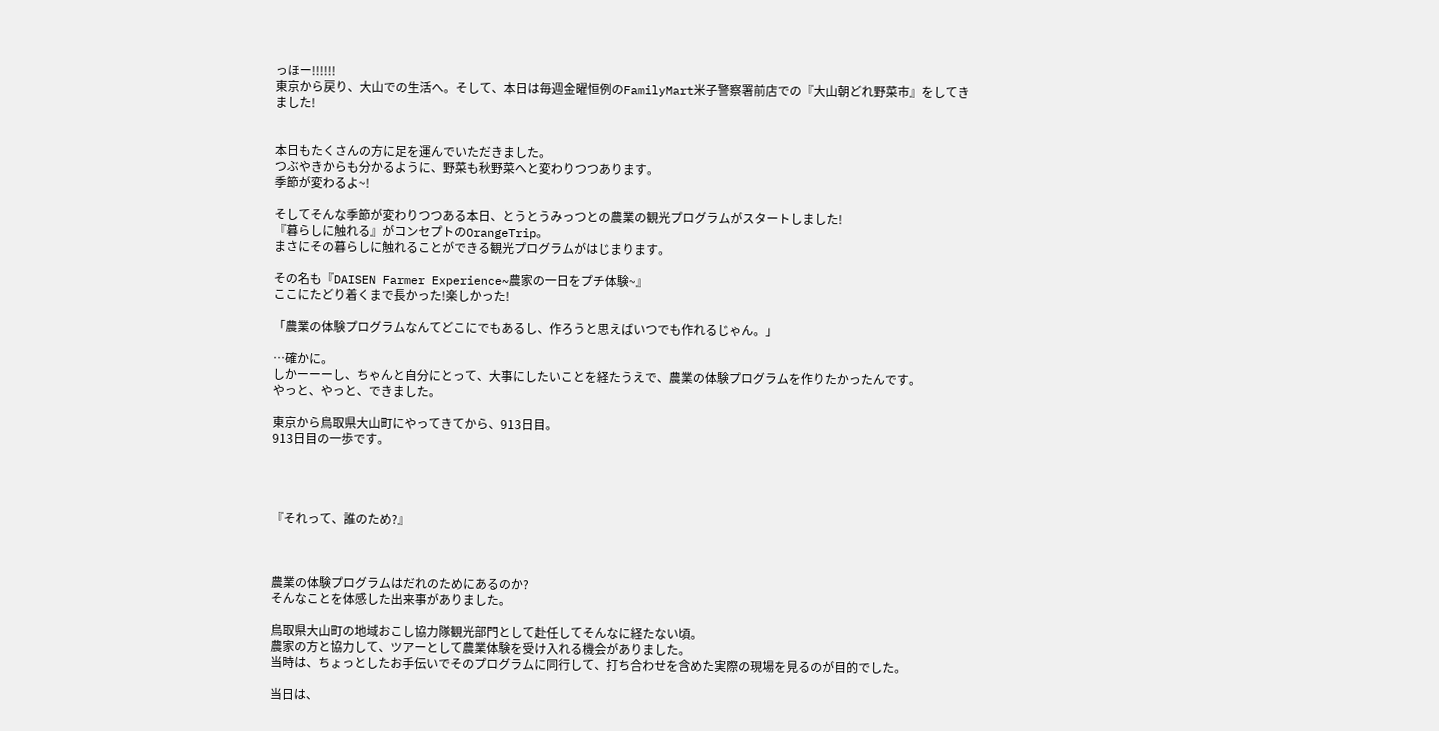っほー!!!!!!
東京から戻り、大山での生活へ。そして、本日は毎週金曜恒例のFamilyMart米子警察署前店での『大山朝どれ野菜市』をしてきました!


本日もたくさんの方に足を運んでいただきました。
つぶやきからも分かるように、野菜も秋野菜へと変わりつつあります。
季節が変わるよ~!

そしてそんな季節が変わりつつある本日、とうとうみっつとの農業の観光プログラムがスタートしました!
『暮らしに触れる』がコンセプトのOrangeTrip。
まさにその暮らしに触れることができる観光プログラムがはじまります。

その名も『DAISEN Farmer Experience~農家の一日をプチ体験~』
ここにたどり着くまで長かった!楽しかった!

「農業の体験プログラムなんてどこにでもあるし、作ろうと思えばいつでも作れるじゃん。」

…確かに。
しかーーーし、ちゃんと自分にとって、大事にしたいことを経たうえで、農業の体験プログラムを作りたかったんです。
やっと、やっと、できました。

東京から鳥取県大山町にやってきてから、913日目。
913日目の一歩です。




『それって、誰のため?』



農業の体験プログラムはだれのためにあるのか?
そんなことを体感した出来事がありました。

鳥取県大山町の地域おこし協力隊観光部門として赴任してそんなに経たない頃。
農家の方と協力して、ツアーとして農業体験を受け入れる機会がありました。
当時は、ちょっとしたお手伝いでそのプログラムに同行して、打ち合わせを含めた実際の現場を見るのが目的でした。

当日は、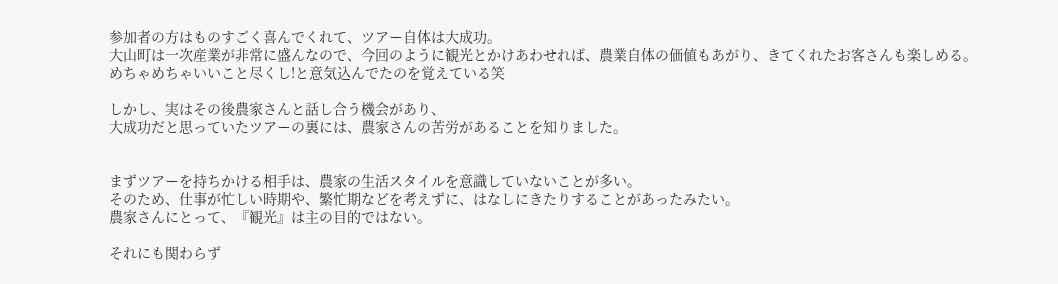参加者の方はものすごく喜んでくれて、ツアー自体は大成功。
大山町は一次産業が非常に盛んなので、今回のように観光とかけあわせれば、農業自体の価値もあがり、きてくれたお客さんも楽しめる。
めちゃめちゃいいこと尽くし!と意気込んでたのを覚えている笑

しかし、実はその後農家さんと話し合う機会があり、
大成功だと思っていたツアーの裏には、農家さんの苦労があることを知りました。


まずツアーを持ちかける相手は、農家の生活スタイルを意識していないことが多い。
そのため、仕事が忙しい時期や、繁忙期などを考えずに、はなしにきたりすることがあったみたい。
農家さんにとって、『観光』は主の目的ではない。

それにも関わらず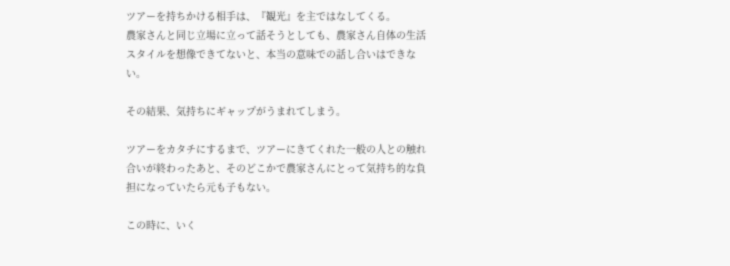ツアーを持ちかける相手は、『観光』を主ではなしてくる。
農家さんと同じ立場に立って話そうとしても、農家さん自体の生活スタイルを想像できてないと、本当の意味での話し合いはできない。

その結果、気持ちにギャップがうまれてしまう。

ツアーをカタチにするまで、ツアーにきてくれた一般の人との触れ合いが終わったあと、そのどこかで農家さんにとって気持ち的な負担になっていたら元も子もない。

この時に、いく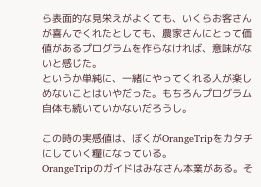ら表面的な見栄えがよくても、いくらお客さんが喜んでくれたとしても、農家さんにとって価値があるプログラムを作らなければ、意味がないと感じた。
というか単純に、一緒にやってくれる人が楽しめないことはいやだった。もちろんプログラム自体も続いていかないだろうし。

この時の実感値は、ぼくがOrangeTripをカタチにしていく糧になっている。
OrangeTripのガイドはみなさん本業がある。そ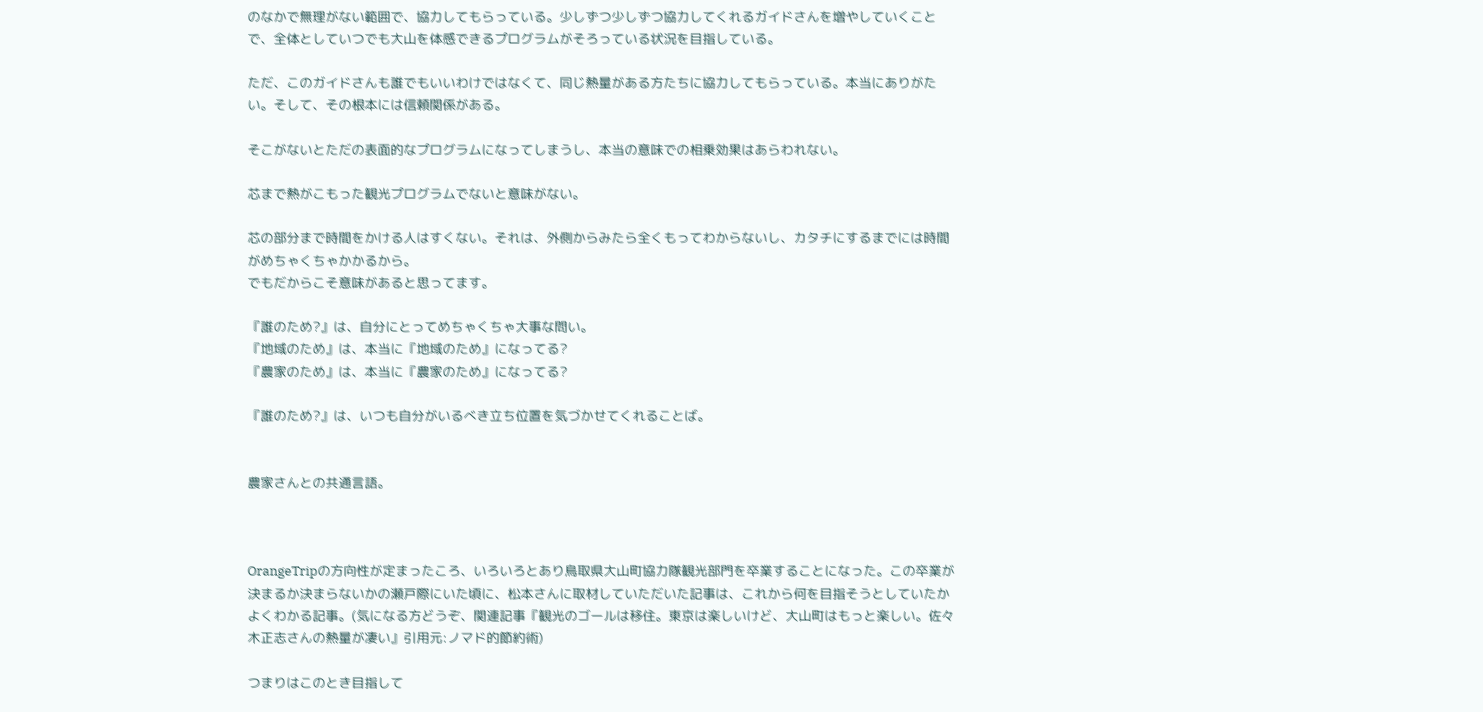のなかで無理がない範囲で、協力してもらっている。少しずつ少しずつ協力してくれるガイドさんを増やしていくことで、全体としていつでも大山を体感できるプログラムがそろっている状況を目指している。

ただ、このガイドさんも誰でもいいわけではなくて、同じ熱量がある方たちに協力してもらっている。本当にありがたい。そして、その根本には信頼関係がある。

そこがないとただの表面的なプログラムになってしまうし、本当の意味での相乗効果はあらわれない。

芯まで熱がこもった観光プログラムでないと意味がない。

芯の部分まで時間をかける人はすくない。それは、外側からみたら全くもってわからないし、カタチにするまでには時間がめちゃくちゃかかるから。
でもだからこそ意味があると思ってます。

『誰のため?』は、自分にとってめちゃくちゃ大事な問い。
『地域のため』は、本当に『地域のため』になってる?
『農家のため』は、本当に『農家のため』になってる?

『誰のため?』は、いつも自分がいるべき立ち位置を気づかせてくれることば。


農家さんとの共通言語。



OrangeTripの方向性が定まったころ、いろいろとあり鳥取県大山町協力隊観光部門を卒業することになった。この卒業が決まるか決まらないかの瀬戸際にいた頃に、松本さんに取材していただいた記事は、これから何を目指そうとしていたかよくわかる記事。(気になる方どうぞ、関連記事『観光のゴールは移住。東京は楽しいけど、大山町はもっと楽しい。佐々木正志さんの熱量が凄い』引用元:ノマド的節約術)

つまりはこのとき目指して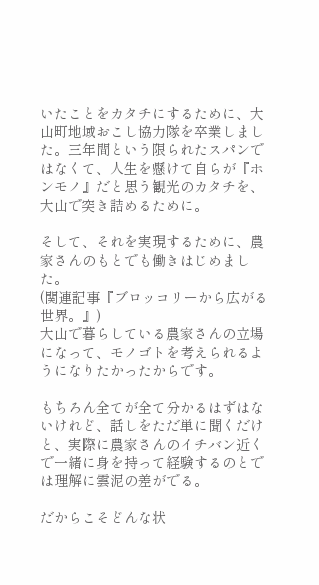いたことをカタチにするために、大山町地域おこし協力隊を卒業しました。三年間という限られたスパンではなくて、人生を懸けて自らが『ホンモノ』だと思う観光のカタチを、大山で突き詰めるために。

そして、それを実現するために、農家さんのもとでも働きはじめました。
(関連記事『ブロッコリーから広がる世界。』)
大山で暮らしている農家さんの立場になって、モノゴトを考えられるようになりたかったからです。

もちろん全てが全て分かるはずはないけれど、話しをただ単に聞くだけと、実際に農家さんのイチバン近くで一緒に身を持って経験するのとでは理解に雲泥の差がでる。

だからこそどんな状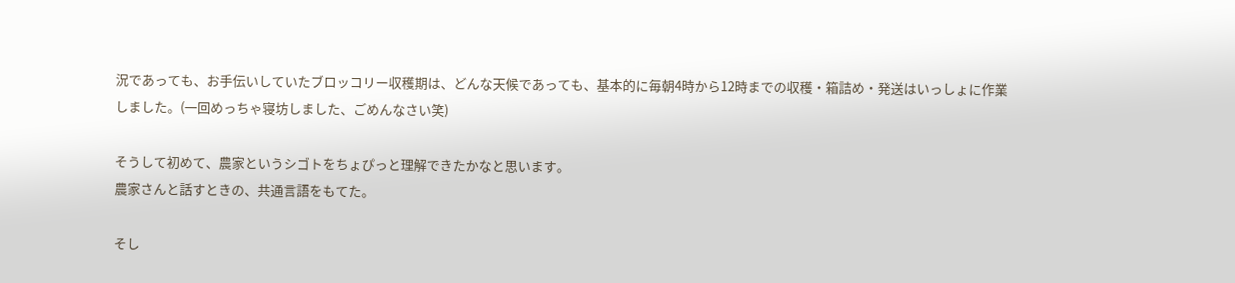況であっても、お手伝いしていたブロッコリー収穫期は、どんな天候であっても、基本的に毎朝4時から12時までの収穫・箱詰め・発送はいっしょに作業しました。(一回めっちゃ寝坊しました、ごめんなさい笑)

そうして初めて、農家というシゴトをちょぴっと理解できたかなと思います。
農家さんと話すときの、共通言語をもてた。

そし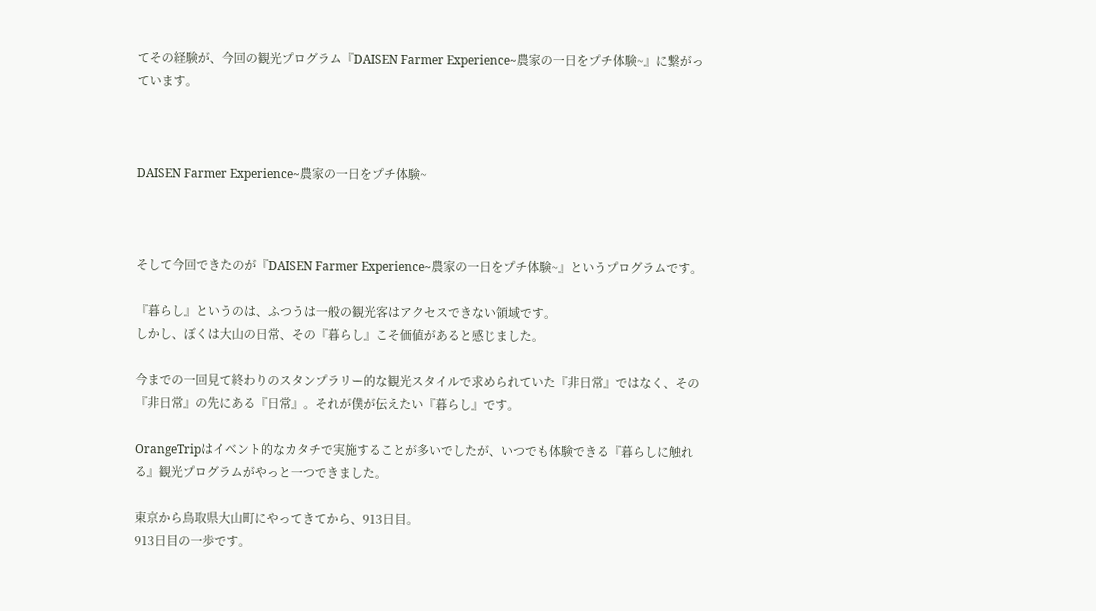てその経験が、今回の観光プログラム『DAISEN Farmer Experience~農家の一日をプチ体験~』に繋がっています。



DAISEN Farmer Experience~農家の一日をプチ体験~



そして今回できたのが『DAISEN Farmer Experience~農家の一日をプチ体験~』というプログラムです。

『暮らし』というのは、ふつうは一般の観光客はアクセスできない領域です。
しかし、ぼくは大山の日常、その『暮らし』こそ価値があると感じました。

今までの一回見て終わりのスタンプラリー的な観光スタイルで求められていた『非日常』ではなく、その『非日常』の先にある『日常』。それが僕が伝えたい『暮らし』です。

OrangeTripはイベント的なカタチで実施することが多いでしたが、いつでも体験できる『暮らしに触れる』観光プログラムがやっと一つできました。

東京から鳥取県大山町にやってきてから、913日目。
913日目の一歩です。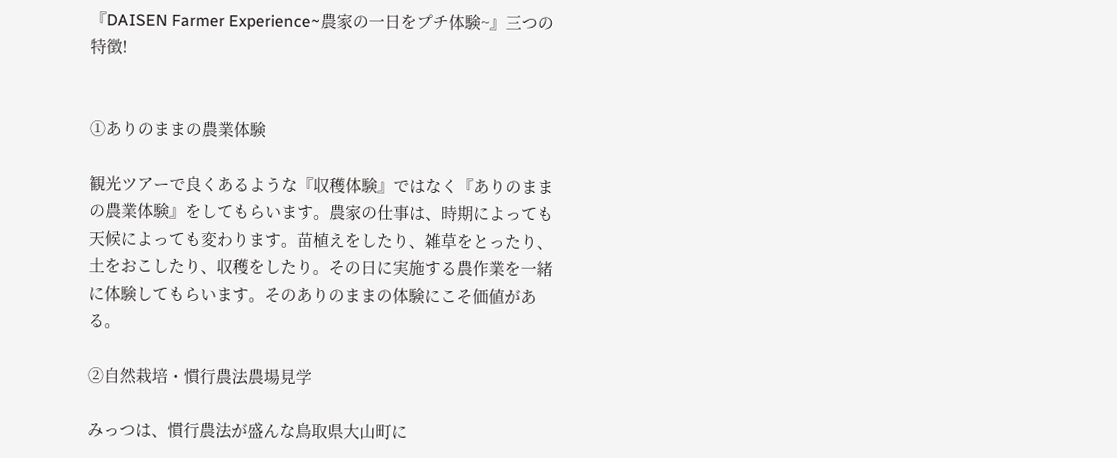『DAISEN Farmer Experience~農家の一日をプチ体験~』三つの特徴!


①ありのままの農業体験

観光ツアーで良くあるような『収穫体験』ではなく『ありのままの農業体験』をしてもらいます。農家の仕事は、時期によっても天候によっても変わります。苗植えをしたり、雑草をとったり、土をおこしたり、収穫をしたり。その日に実施する農作業を一緒に体験してもらいます。そのありのままの体験にこそ価値がある。

②自然栽培・慣行農法農場見学

みっつは、慣行農法が盛んな鳥取県大山町に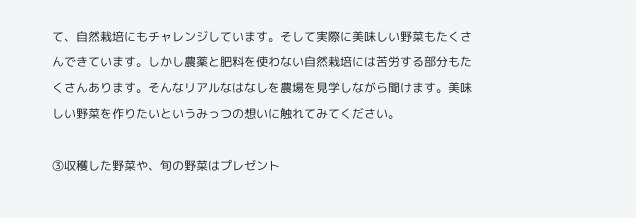て、自然栽培にもチャレンジしています。そして実際に美味しい野菜もたくさんできています。しかし農薬と肥料を使わない自然栽培には苦労する部分もたくさんあります。そんなリアルなはなしを農場を見学しながら聞けます。美味しい野菜を作りたいというみっつの想いに触れてみてください。

③収穫した野菜や、旬の野菜はプレゼント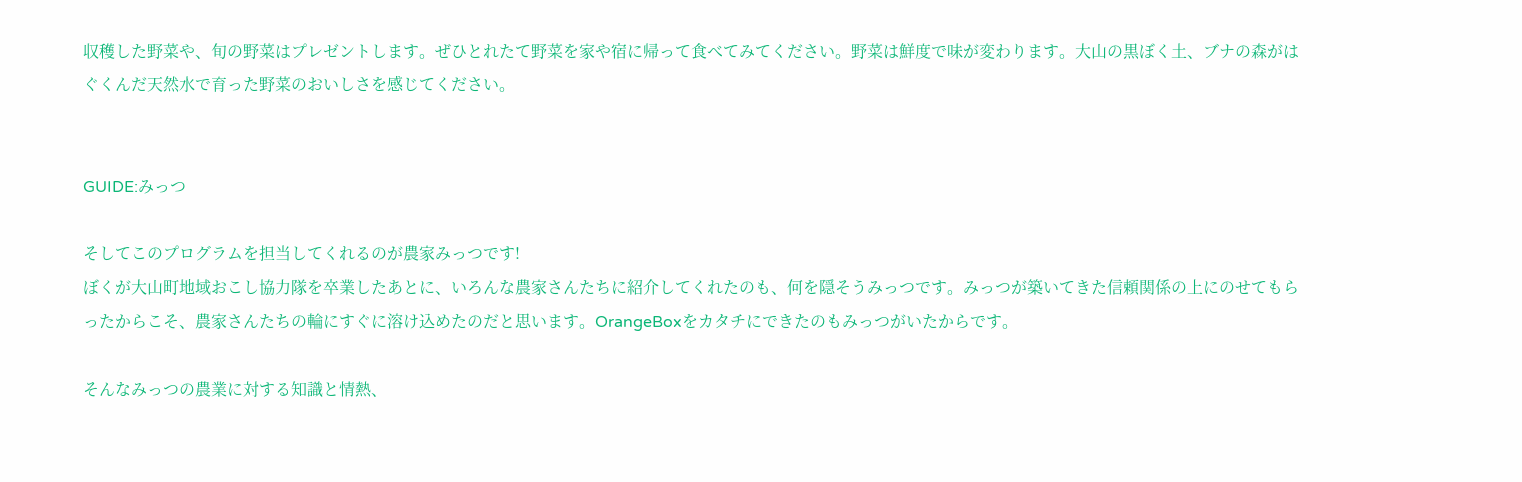収穫した野菜や、旬の野菜はプレゼントします。ぜひとれたて野菜を家や宿に帰って食べてみてください。野菜は鮮度で味が変わります。大山の黒ぼく土、ブナの森がはぐくんだ天然水で育った野菜のおいしさを感じてください。


GUIDE:みっつ

そしてこのプログラムを担当してくれるのが農家みっつです!
ぼくが大山町地域おこし協力隊を卒業したあとに、いろんな農家さんたちに紹介してくれたのも、何を隠そうみっつです。みっつが築いてきた信頼関係の上にのせてもらったからこそ、農家さんたちの輪にすぐに溶け込めたのだと思います。OrangeBoxをカタチにできたのもみっつがいたからです。

そんなみっつの農業に対する知識と情熱、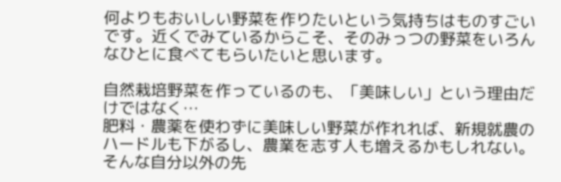何よりもおいしい野菜を作りたいという気持ちはものすごいです。近くでみているからこそ、そのみっつの野菜をいろんなひとに食べてもらいたいと思います。

自然栽培野菜を作っているのも、「美味しい」という理由だけではなく…
肥料・農薬を使わずに美味しい野菜が作れれば、新規就農のハードルも下がるし、農業を志す人も増えるかもしれない。そんな自分以外の先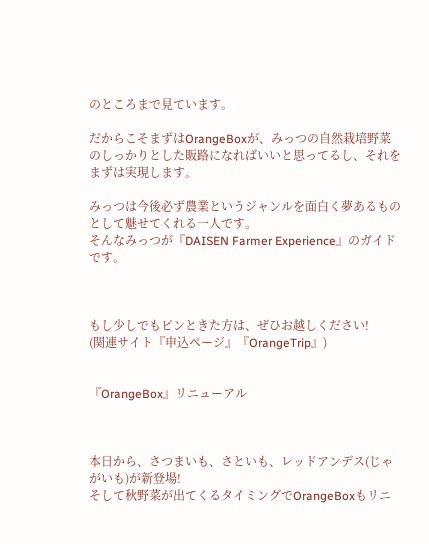のところまで見ています。

だからこそまずはOrangeBoxが、みっつの自然栽培野菜のしっかりとした販路になればいいと思ってるし、それをまずは実現します。

みっつは今後必ず農業というジャンルを面白く夢あるものとして魅せてくれる一人です。
そんなみっつが『DAISEN Farmer Experience』のガイドです。



もし少しでもピンときた方は、ぜひお越しください!
(関連サイト『申込ページ』『OrangeTrip』)


『OrangeBox』リニューアル



本日から、さつまいも、さといも、レッドアンデス(じゃがいも)が新登場!
そして秋野菜が出てくるタイミングでOrangeBoxもリニ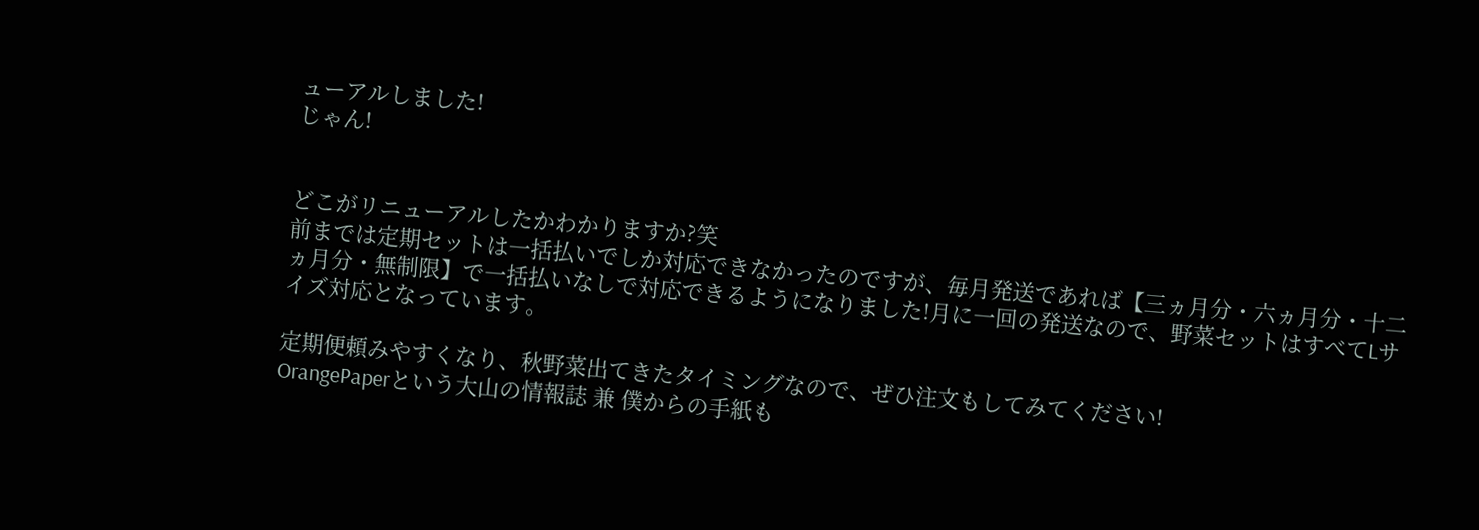ューアルしました!
じゃん!


どこがリニューアルしたかわかりますか?笑
前までは定期セットは一括払いでしか対応できなかったのですが、毎月発送であれば【三ヵ月分・六ヵ月分・十二ヵ月分・無制限】で一括払いなしで対応できるようになりました!月に一回の発送なので、野菜セットはすべてLサイズ対応となっています。

定期便頼みやすくなり、秋野菜出てきたタイミングなので、ぜひ注文もしてみてください!
OrangePaperという大山の情報誌 兼 僕からの手紙も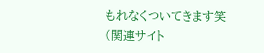もれなくついてきます笑
(関連サイト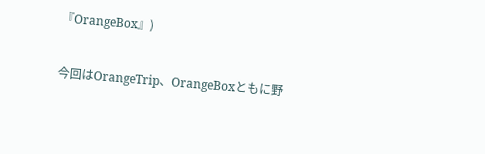『OrangeBox』)

今回はOrangeTrip、OrangeBoxともに野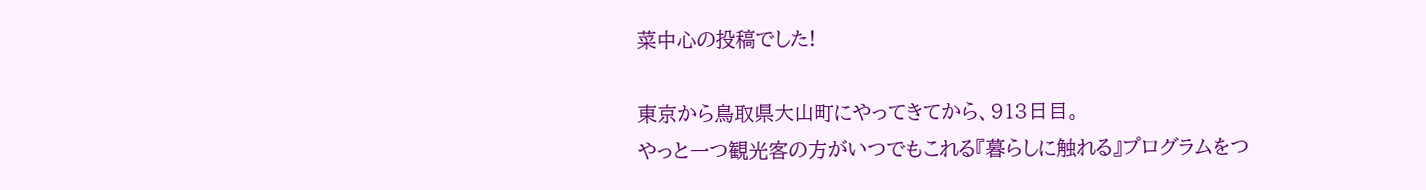菜中心の投稿でした!

東京から鳥取県大山町にやってきてから、913日目。
やっと一つ観光客の方がいつでもこれる『暮らしに触れる』プログラムをつ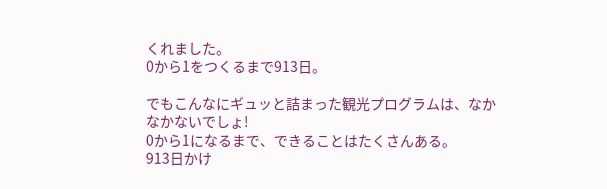くれました。
0から1をつくるまで913日。

でもこんなにギュッと詰まった観光プログラムは、なかなかないでしょ!
0から1になるまで、できることはたくさんある。
913日かけ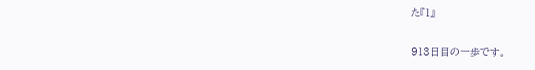た『1』

913日目の一歩です。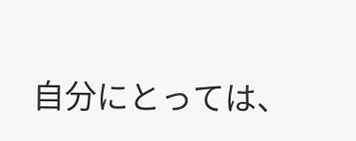自分にとっては、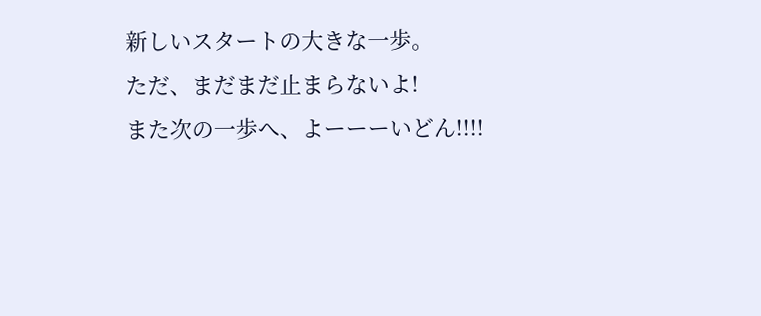新しいスタートの大きな一歩。
ただ、まだまだ止まらないよ!
また次の一歩へ、よーーーいどん!!!!